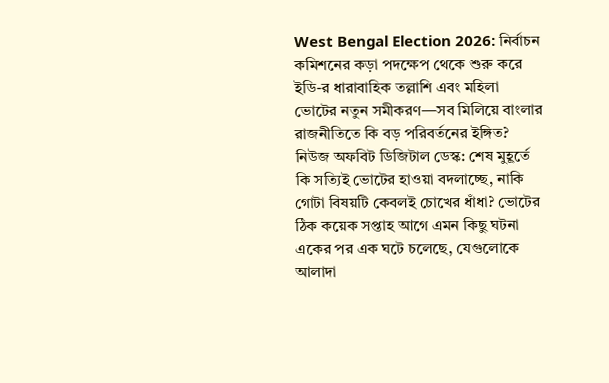West Bengal Election 2026: নির্বাচন কমিশনের কড়া পদক্ষেপ থেকে শুরু করে ইডি-র ধারাবাহিক তল্লাশি এবং মহিলা ভোটের নতুন সমীকরণ—সব মিলিয়ে বাংলার রাজনীতিতে কি বড় পরিবর্তনের ইঙ্গিত?
নিউজ অফবিট ডিজিটাল ডেস্ক: শেষ মুহূর্তে কি সত্যিই ভোটের হাওয়া বদলাচ্ছে, নাকি গোটা বিষয়টি কেবলই চোখের ধাঁধা? ভোটের ঠিক কয়েক সপ্তাহ আগে এমন কিছু ঘটনা একের পর এক ঘটে চলেছে, যেগুলোকে আলাদা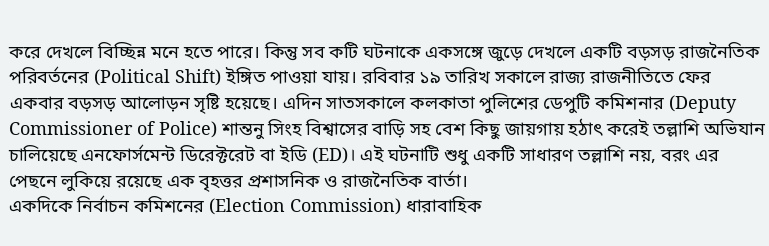করে দেখলে বিচ্ছিন্ন মনে হতে পারে। কিন্তু সব কটি ঘটনাকে একসঙ্গে জুড়ে দেখলে একটি বড়সড় রাজনৈতিক পরিবর্তনের (Political Shift) ইঙ্গিত পাওয়া যায়। রবিবার ১৯ তারিখ সকালে রাজ্য রাজনীতিতে ফের একবার বড়সড় আলোড়ন সৃষ্টি হয়েছে। এদিন সাতসকালে কলকাতা পুলিশের ডেপুটি কমিশনার (Deputy Commissioner of Police) শান্তনু সিংহ বিশ্বাসের বাড়ি সহ বেশ কিছু জায়গায় হঠাৎ করেই তল্লাশি অভিযান চালিয়েছে এনফোর্সমেন্ট ডিরেক্টরেট বা ইডি (ED)। এই ঘটনাটি শুধু একটি সাধারণ তল্লাশি নয়, বরং এর পেছনে লুকিয়ে রয়েছে এক বৃহত্তর প্রশাসনিক ও রাজনৈতিক বার্তা।
একদিকে নির্বাচন কমিশনের (Election Commission) ধারাবাহিক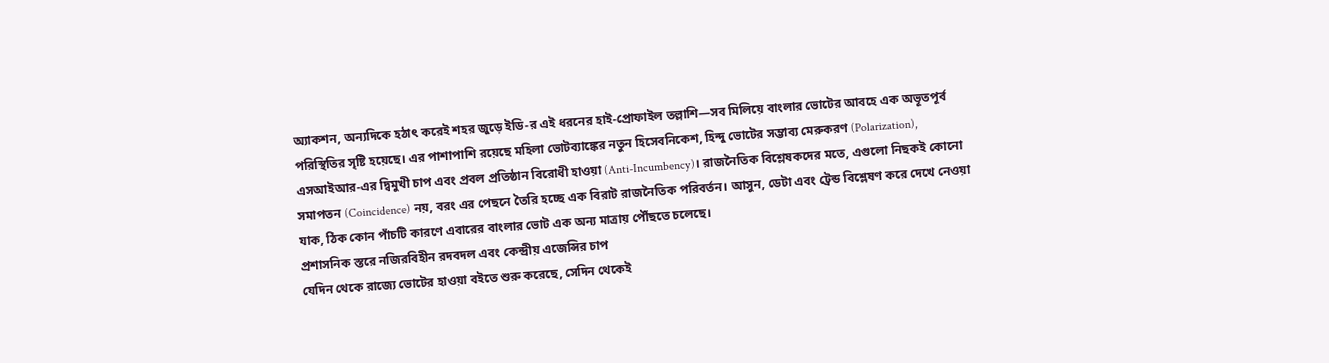অ্যাকশন, অন্যদিকে হঠাৎ করেই শহর জুড়ে ইডি-র এই ধরনের হাই-প্রোফাইল তল্লাশি—সব মিলিয়ে বাংলার ভোটের আবহে এক অভূতপূর্ব পরিস্থিতির সৃষ্টি হয়েছে। এর পাশাপাশি রয়েছে মহিলা ভোটব্যাঙ্কের নতুন হিসেবনিকেশ, হিন্দু ভোটের সম্ভাব্য মেরুকরণ (Polarization), এসআইআর-এর দ্বিমুখী চাপ এবং প্রবল প্রতিষ্ঠান বিরোধী হাওয়া (Anti-Incumbency)। রাজনৈতিক বিশ্লেষকদের মতে, এগুলো নিছকই কোনো সমাপতন (Coincidence) নয়, বরং এর পেছনে তৈরি হচ্ছে এক বিরাট রাজনৈতিক পরিবর্তন। আসুন, ডেটা এবং ট্রেন্ড বিশ্লেষণ করে দেখে নেওয়া যাক, ঠিক কোন পাঁচটি কারণে এবারের বাংলার ভোট এক অন্য মাত্রায় পৌঁছতে চলেছে।
প্রশাসনিক স্তরে নজিরবিহীন রদবদল এবং কেন্দ্রীয় এজেন্সির চাপ
যেদিন থেকে রাজ্যে ভোটের হাওয়া বইতে শুরু করেছে, সেদিন থেকেই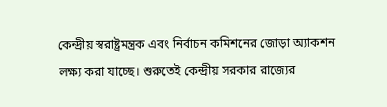কেন্দ্রীয় স্বরাষ্ট্রমন্ত্রক এবং নির্বাচন কমিশনের জোড়া অ্যাকশন লক্ষ্য করা যাচ্ছে। শুরুতেই কেন্দ্রীয় সরকার রাজ্যের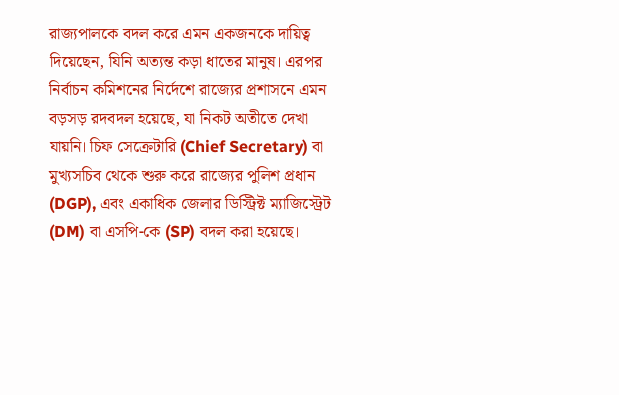রাজ্যপালকে বদল করে এমন একজনকে দায়িত্ব দিয়েছেন, যিনি অত্যন্ত কড়া ধাতের মানুষ। এরপর নির্বাচন কমিশনের নির্দেশে রাজ্যের প্রশাসনে এমন বড়সড় রদবদল হয়েছে, যা নিকট অতীতে দেখা যায়নি। চিফ সেক্রেটারি (Chief Secretary) বা মুখ্যসচিব থেকে শুরু করে রাজ্যের পুলিশ প্রধান (DGP), এবং একাধিক জেলার ডিস্ট্রিক্ট ম্যাজিস্ট্রেট (DM) বা এসপি-কে (SP) বদল করা হয়েছে।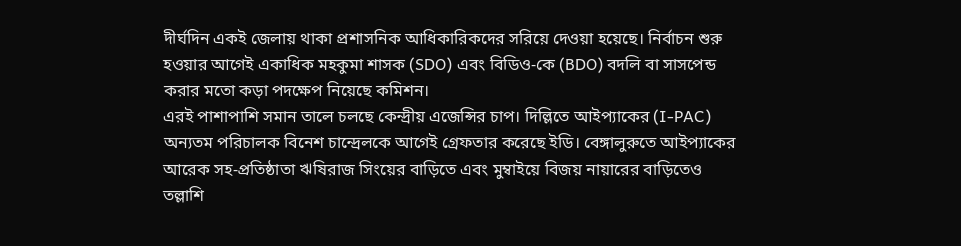দীর্ঘদিন একই জেলায় থাকা প্রশাসনিক আধিকারিকদের সরিয়ে দেওয়া হয়েছে। নির্বাচন শুরু হওয়ার আগেই একাধিক মহকুমা শাসক (SDO) এবং বিডিও-কে (BDO) বদলি বা সাসপেন্ড করার মতো কড়া পদক্ষেপ নিয়েছে কমিশন।
এরই পাশাপাশি সমান তালে চলছে কেন্দ্রীয় এজেন্সির চাপ। দিল্লিতে আইপ্যাকের (I-PAC) অন্যতম পরিচালক বিনেশ চান্দ্রেলকে আগেই গ্রেফতার করেছে ইডি। বেঙ্গালুরুতে আইপ্যাকের আরেক সহ-প্রতিষ্ঠাতা ঋষিরাজ সিংয়ের বাড়িতে এবং মুম্বাইয়ে বিজয় নায়ারের বাড়িতেও তল্লাশি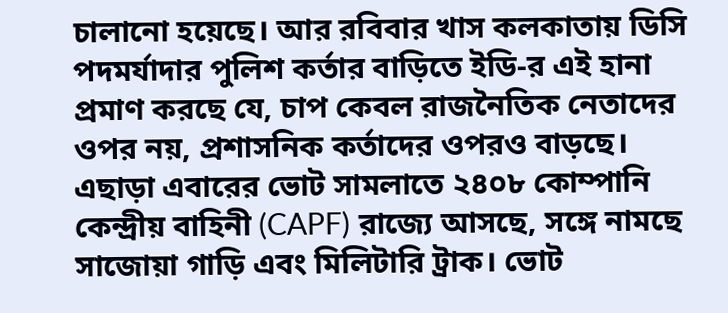চালানো হয়েছে। আর রবিবার খাস কলকাতায় ডিসি পদমর্যাদার পুলিশ কর্তার বাড়িতে ইডি-র এই হানা প্রমাণ করছে যে, চাপ কেবল রাজনৈতিক নেতাদের ওপর নয়, প্রশাসনিক কর্তাদের ওপরও বাড়ছে। এছাড়া এবারের ভোট সামলাতে ২৪০৮ কোম্পানি কেন্দ্রীয় বাহিনী (CAPF) রাজ্যে আসছে, সঙ্গে নামছে সাজোয়া গাড়ি এবং মিলিটারি ট্রাক। ভোট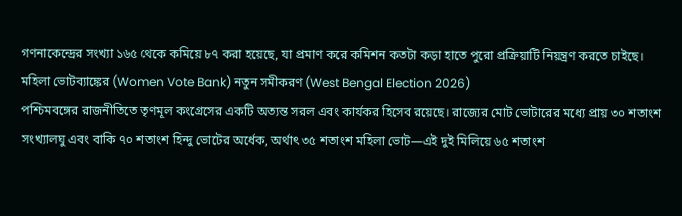গণনাকেন্দ্রের সংখ্যা ১৬৫ থেকে কমিয়ে ৮৭ করা হয়েছে, যা প্রমাণ করে কমিশন কতটা কড়া হাতে পুরো প্রক্রিয়াটি নিয়ন্ত্রণ করতে চাইছে।
মহিলা ভোটব্যাঙ্কের (Women Vote Bank) নতুন সমীকরণ (West Bengal Election 2026)
পশ্চিমবঙ্গের রাজনীতিতে তৃণমূল কংগ্রেসের একটি অত্যন্ত সরল এবং কার্যকর হিসেব রয়েছে। রাজ্যের মোট ভোটারের মধ্যে প্রায় ৩০ শতাংশ সংখ্যালঘু এবং বাকি ৭০ শতাংশ হিন্দু ভোটের অর্ধেক, অর্থাৎ ৩৫ শতাংশ মহিলা ভোট—এই দুই মিলিয়ে ৬৫ শতাংশ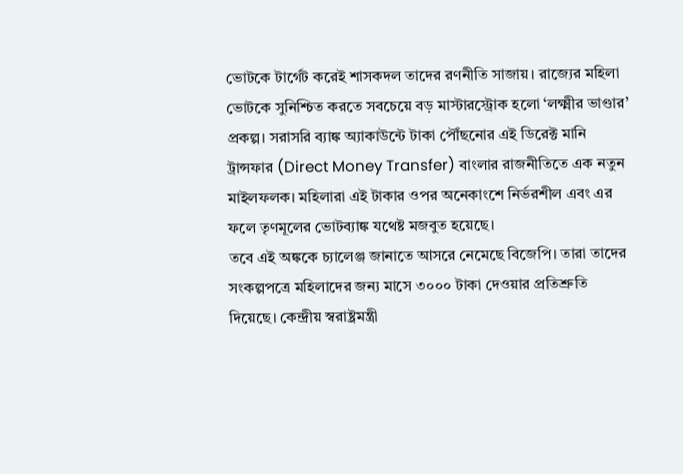ভোটকে টার্গেট করেই শাসকদল তাদের রণনীতি সাজায়। রাজ্যের মহিলা ভোটকে সুনিশ্চিত করতে সবচেয়ে বড় মাস্টারস্ট্রোক হলো ‘লক্ষ্মীর ভাণ্ডার’ প্রকল্প। সরাসরি ব্যাঙ্ক অ্যাকাউন্টে টাকা পৌঁছনোর এই ডিরেক্ট মানি ট্রান্সফার (Direct Money Transfer) বাংলার রাজনীতিতে এক নতুন মাইলফলক। মহিলারা এই টাকার ওপর অনেকাংশে নির্ভরশীল এবং এর ফলে তৃণমূলের ভোটব্যাঙ্ক যথেষ্ট মজবুত হয়েছে।
তবে এই অঙ্ককে চ্যালেঞ্জ জানাতে আসরে নেমেছে বিজেপি। তারা তাদের সংকল্পপত্রে মহিলাদের জন্য মাসে ৩০০০ টাকা দেওয়ার প্রতিশ্রুতি দিয়েছে। কেন্দ্রীয় স্বরাষ্ট্রমন্ত্রী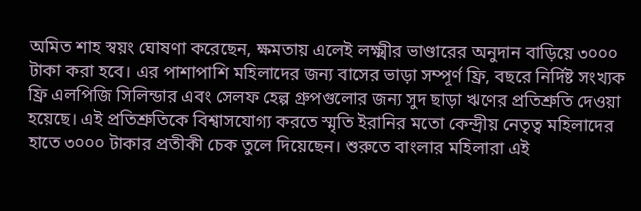অমিত শাহ স্বয়ং ঘোষণা করেছেন, ক্ষমতায় এলেই লক্ষ্মীর ভাণ্ডারের অনুদান বাড়িয়ে ৩০০০ টাকা করা হবে। এর পাশাপাশি মহিলাদের জন্য বাসের ভাড়া সম্পূর্ণ ফ্রি, বছরে নির্দিষ্ট সংখ্যক ফ্রি এলপিজি সিলিন্ডার এবং সেলফ হেল্প গ্রুপগুলোর জন্য সুদ ছাড়া ঋণের প্রতিশ্রুতি দেওয়া হয়েছে। এই প্রতিশ্রুতিকে বিশ্বাসযোগ্য করতে স্মৃতি ইরানির মতো কেন্দ্রীয় নেতৃত্ব মহিলাদের হাতে ৩০০০ টাকার প্রতীকী চেক তুলে দিয়েছেন। শুরুতে বাংলার মহিলারা এই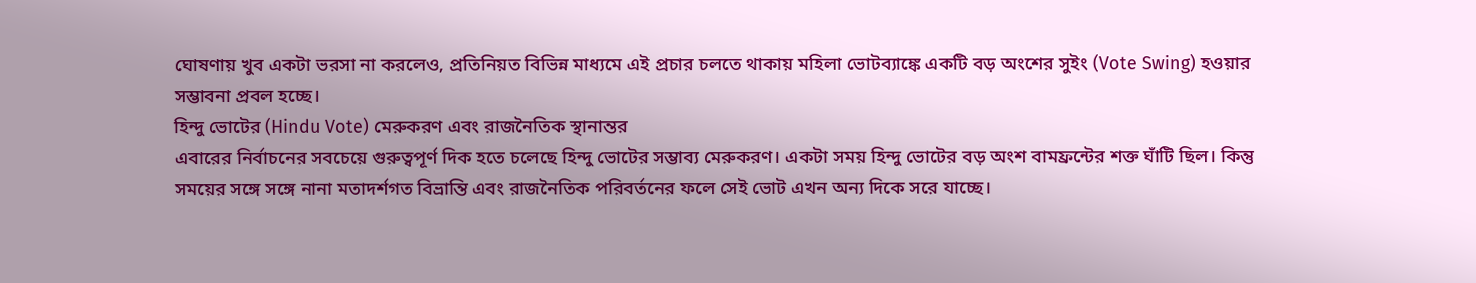ঘোষণায় খুব একটা ভরসা না করলেও, প্রতিনিয়ত বিভিন্ন মাধ্যমে এই প্রচার চলতে থাকায় মহিলা ভোটব্যাঙ্কে একটি বড় অংশের সুইং (Vote Swing) হওয়ার সম্ভাবনা প্রবল হচ্ছে।
হিন্দু ভোটের (Hindu Vote) মেরুকরণ এবং রাজনৈতিক স্থানান্তর
এবারের নির্বাচনের সবচেয়ে গুরুত্বপূর্ণ দিক হতে চলেছে হিন্দু ভোটের সম্ভাব্য মেরুকরণ। একটা সময় হিন্দু ভোটের বড় অংশ বামফ্রন্টের শক্ত ঘাঁটি ছিল। কিন্তু সময়ের সঙ্গে সঙ্গে নানা মতাদর্শগত বিভ্রান্তি এবং রাজনৈতিক পরিবর্তনের ফলে সেই ভোট এখন অন্য দিকে সরে যাচ্ছে।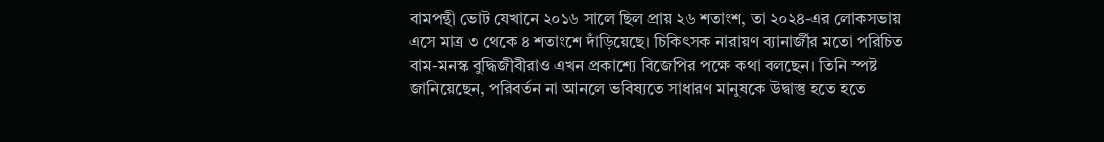বামপন্থী ভোট যেখানে ২০১৬ সালে ছিল প্রায় ২৬ শতাংশ, তা ২০২৪-এর লোকসভায় এসে মাত্র ৩ থেকে ৪ শতাংশে দাঁড়িয়েছে। চিকিৎসক নারায়ণ ব্যানার্জীর মতো পরিচিত বাম-মনস্ক বুদ্ধিজীবীরাও এখন প্রকাশ্যে বিজেপির পক্ষে কথা বলছেন। তিনি স্পষ্ট জানিয়েছেন, পরিবর্তন না আনলে ভবিষ্যতে সাধারণ মানুষকে উদ্বাস্তু হতে হতে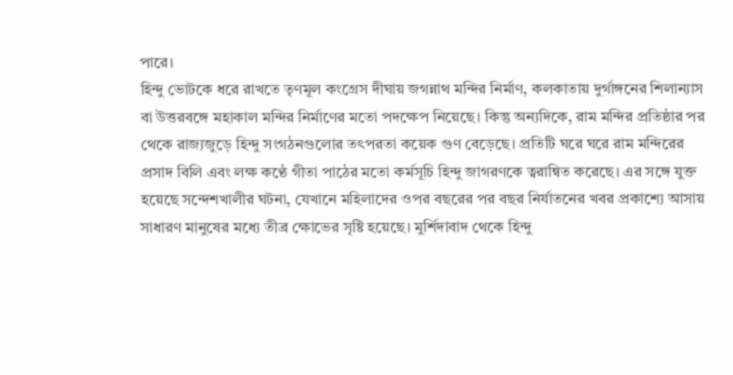পারে।
হিন্দু ভোটকে ধরে রাখতে তৃণমূল কংগ্রেস দীঘায় জগন্নাথ মন্দির নির্মাণ, কলকাতায় দুর্গাঙ্গনের শিলান্যাস বা উত্তরবঙ্গে মহাকাল মন্দির নির্মাণের মতো পদক্ষেপ নিয়েছে। কিন্তু অন্যদিকে, রাম মন্দির প্রতিষ্ঠার পর থেকে রাজ্যজুড়ে হিন্দু সংগঠনগুলোর তৎপরতা কয়েক গুণ বেড়েছে। প্রতিটি ঘরে ঘরে রাম মন্দিরের প্রসাদ বিলি এবং লক্ষ কণ্ঠে গীতা পাঠের মতো কর্মসূচি হিন্দু জাগরণকে ত্বরান্বিত করেছে। এর সঙ্গে যুক্ত হয়েছে সন্দেশখালীর ঘটনা, যেখানে মহিলাদের ওপর বছরের পর বছর নির্যাতনের খবর প্রকাশ্যে আসায় সাধারণ মানুষের মধ্যে তীব্র ক্ষোভের সৃষ্টি হয়েছে। মুর্শিদাবাদ থেকে হিন্দু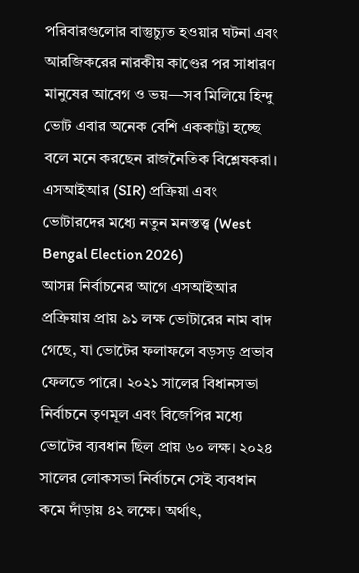পরিবারগুলোর বাস্তুচ্যুত হওয়ার ঘটনা এবং আরজিকরের নারকীয় কাণ্ডের পর সাধারণ মানুষের আবেগ ও ভয়—সব মিলিয়ে হিন্দু ভোট এবার অনেক বেশি এককাট্টা হচ্ছে বলে মনে করছেন রাজনৈতিক বিশ্লেষকরা।
এসআইআর (SIR) প্রক্রিয়া এবং ভোটারদের মধ্যে নতুন মনস্তত্ত্ব (West Bengal Election 2026)
আসন্ন নির্বাচনের আগে এসআইআর প্রক্রিয়ায় প্রায় ৯১ লক্ষ ভোটারের নাম বাদ গেছে, যা ভোটের ফলাফলে বড়সড় প্রভাব ফেলতে পারে। ২০২১ সালের বিধানসভা নির্বাচনে তৃণমূল এবং বিজেপির মধ্যে ভোটের ব্যবধান ছিল প্রায় ৬০ লক্ষ। ২০২৪ সালের লোকসভা নির্বাচনে সেই ব্যবধান কমে দাঁড়ায় ৪২ লক্ষে। অর্থাৎ,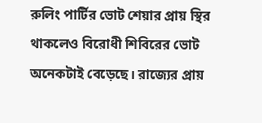রুলিং পার্টির ভোট শেয়ার প্রায় স্থির থাকলেও বিরোধী শিবিরের ভোট অনেকটাই বেড়েছে। রাজ্যের প্রায়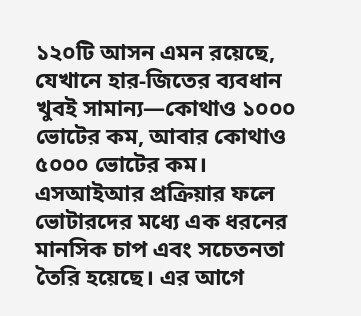১২০টি আসন এমন রয়েছে, যেখানে হার-জিতের ব্যবধান খুবই সামান্য—কোথাও ১০০০ ভোটের কম, আবার কোথাও ৫০০০ ভোটের কম।
এসআইআর প্রক্রিয়ার ফলে ভোটারদের মধ্যে এক ধরনের মানসিক চাপ এবং সচেতনতা তৈরি হয়েছে। এর আগে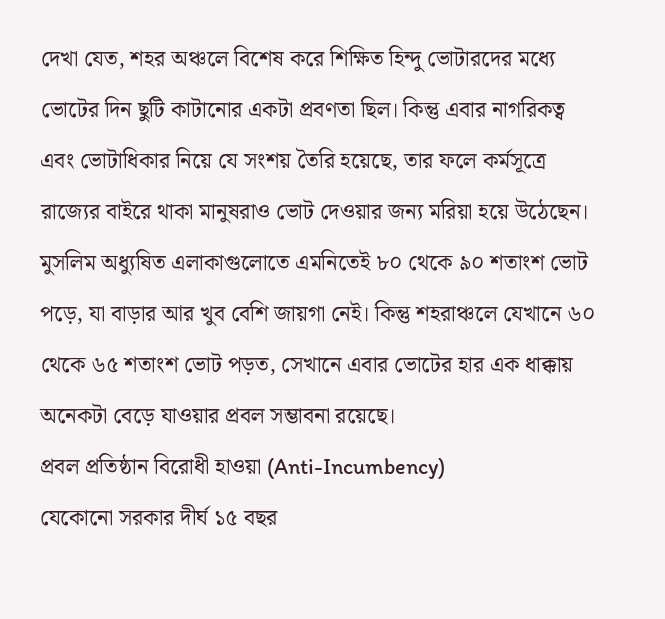দেখা যেত, শহর অঞ্চলে বিশেষ করে শিক্ষিত হিন্দু ভোটারদের মধ্যে ভোটের দিন ছুটি কাটানোর একটা প্রবণতা ছিল। কিন্তু এবার নাগরিকত্ব এবং ভোটাধিকার নিয়ে যে সংশয় তৈরি হয়েছে, তার ফলে কর্মসূত্রে রাজ্যের বাইরে থাকা মানুষরাও ভোট দেওয়ার জন্য মরিয়া হয়ে উঠেছেন। মুসলিম অধ্যুষিত এলাকাগুলোতে এমনিতেই ৮০ থেকে ৯০ শতাংশ ভোট পড়ে, যা বাড়ার আর খুব বেশি জায়গা নেই। কিন্তু শহরাঞ্চলে যেখানে ৬০ থেকে ৬৫ শতাংশ ভোট পড়ত, সেখানে এবার ভোটের হার এক ধাক্কায় অনেকটা বেড়ে যাওয়ার প্রবল সম্ভাবনা রয়েছে।
প্রবল প্রতিষ্ঠান বিরোধী হাওয়া (Anti-Incumbency)
যেকোনো সরকার দীর্ঘ ১৫ বছর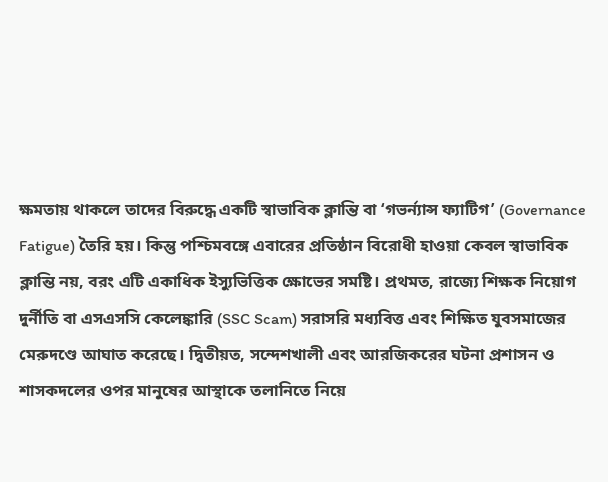ক্ষমতায় থাকলে তাদের বিরুদ্ধে একটি স্বাভাবিক ক্লান্তি বা ‘গভর্ন্যান্স ফ্যাটিগ’ (Governance Fatigue) তৈরি হয়। কিন্তু পশ্চিমবঙ্গে এবারের প্রতিষ্ঠান বিরোধী হাওয়া কেবল স্বাভাবিক ক্লান্তি নয়, বরং এটি একাধিক ইস্যুভিত্তিক ক্ষোভের সমষ্টি। প্রথমত, রাজ্যে শিক্ষক নিয়োগ দুর্নীতি বা এসএসসি কেলেঙ্কারি (SSC Scam) সরাসরি মধ্যবিত্ত এবং শিক্ষিত যুবসমাজের মেরুদণ্ডে আঘাত করেছে। দ্বিতীয়ত, সন্দেশখালী এবং আরজিকরের ঘটনা প্রশাসন ও শাসকদলের ওপর মানুষের আস্থাকে তলানিতে নিয়ে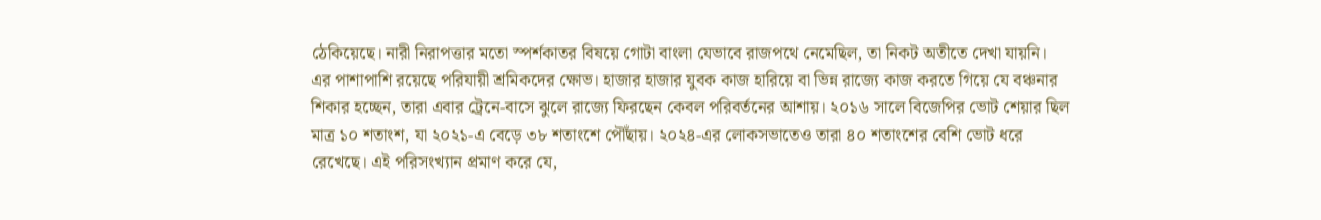ঠেকিয়েছে। নারী নিরাপত্তার মতো স্পর্শকাতর বিষয়ে গোটা বাংলা যেভাবে রাজপথে নেমেছিল, তা নিকট অতীতে দেখা যায়নি।
এর পাশাপাশি রয়েছে পরিযায়ী শ্রমিকদের ক্ষোভ। হাজার হাজার যুবক কাজ হারিয়ে বা ভিন্ন রাজ্যে কাজ করতে গিয়ে যে বঞ্চনার শিকার হচ্ছেন, তারা এবার ট্রেনে-বাসে ঝুলে রাজ্যে ফিরছেন কেবল পরিবর্তনের আশায়। ২০১৬ সালে বিজেপির ভোট শেয়ার ছিল মাত্র ১০ শতাংশ, যা ২০২১-এ বেড়ে ৩৮ শতাংশে পৌঁছায়। ২০২৪-এর লোকসভাতেও তারা ৪০ শতাংশের বেশি ভোট ধরে রেখেছে। এই পরিসংখ্যান প্রমাণ করে যে,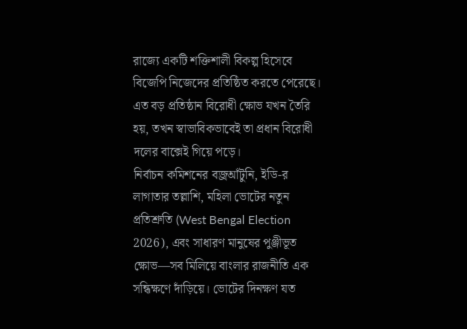রাজ্যে একটি শক্তিশালী বিকল্প হিসেবে বিজেপি নিজেদের প্রতিষ্ঠিত করতে পেরেছে। এত বড় প্রতিষ্ঠান বিরোধী ক্ষোভ যখন তৈরি হয়, তখন স্বাভাবিকভাবেই তা প্রধান বিরোধী দলের বাক্সেই গিয়ে পড়ে।
নির্বাচন কমিশনের বজ্রআঁটুনি, ইডি-র লাগাতার তল্লাশি, মহিলা ভোটের নতুন প্রতিশ্রুতি (West Bengal Election 2026), এবং সাধারণ মানুষের পুঞ্জীভূত ক্ষোভ—সব মিলিয়ে বাংলার রাজনীতি এক সন্ধিক্ষণে দাঁড়িয়ে। ভোটের দিনক্ষণ যত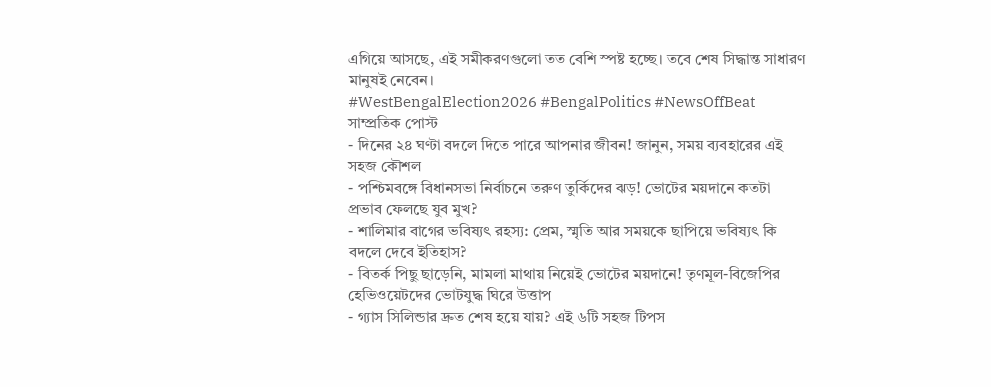এগিয়ে আসছে, এই সমীকরণগুলো তত বেশি স্পষ্ট হচ্ছে। তবে শেষ সিদ্ধান্ত সাধারণ মানুষই নেবেন।
#WestBengalElection2026 #BengalPolitics #NewsOffBeat
সাম্প্রতিক পোস্ট
- দিনের ২৪ ঘণ্টা বদলে দিতে পারে আপনার জীবন! জানুন, সময় ব্যবহারের এই সহজ কৌশল
- পশ্চিমবঙ্গে বিধানসভা নির্বাচনে তরুণ তুর্কিদের ঝড়! ভোটের ময়দানে কতটা প্রভাব ফেলছে যুব মুখ?
- শালিমার বাগের ভবিষ্যৎ রহস্য: প্রেম, স্মৃতি আর সময়কে ছাপিয়ে ভবিষ্যৎ কি বদলে দেবে ইতিহাস?
- বিতর্ক পিছু ছাড়েনি, মামলা মাথায় নিয়েই ভোটের ময়দানে! তৃণমূল-বিজেপির হেভিওয়েটদের ভোটযুদ্ধ ঘিরে উত্তাপ
- গ্যাস সিলিন্ডার দ্রুত শেষ হয়ে যায়? এই ৬টি সহজ টিপস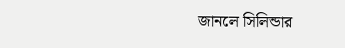জানলে সিলিন্ডার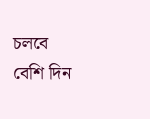চলবে বেশি দিন